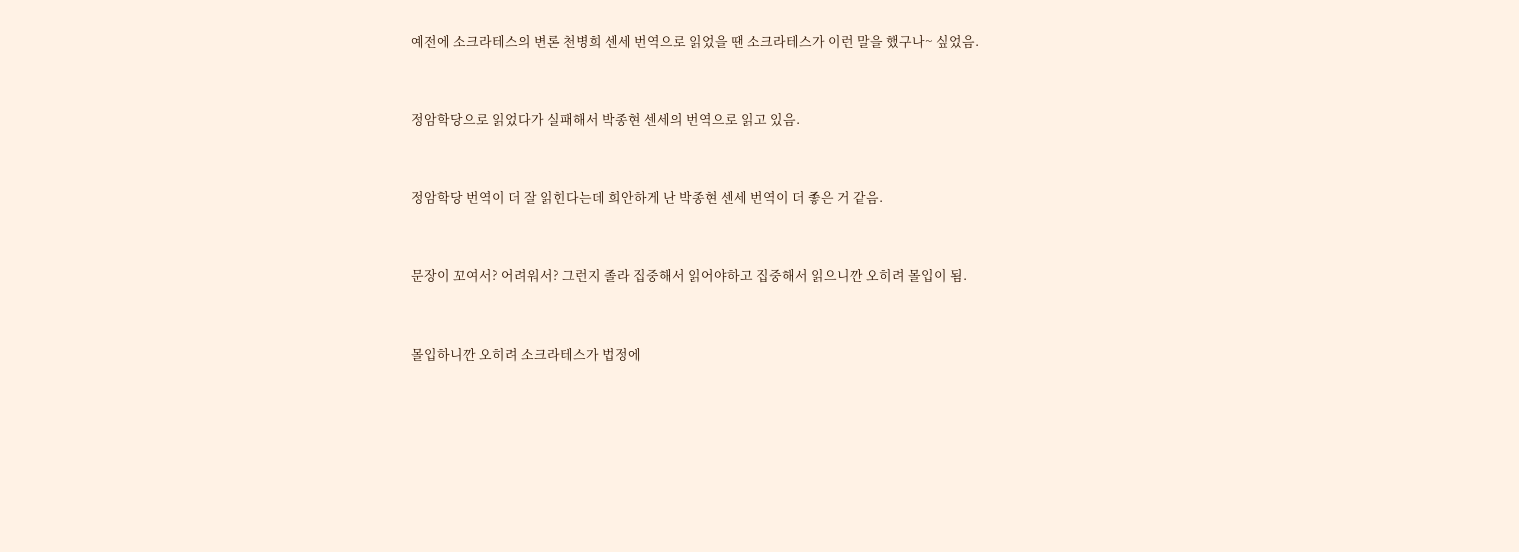예전에 소크라테스의 변론 천병희 센세 번역으로 읽었을 땐 소크라테스가 이런 말을 했구나~ 싶었음.


정암학당으로 읽었다가 실패해서 박종현 센세의 번역으로 읽고 있음.


정암학당 번역이 더 잘 읽힌다는데 희안하게 난 박종현 센세 번역이 더 좋은 거 같음.


문장이 꼬여서? 어려워서? 그런지 졸라 집중해서 읽어야하고 집중해서 읽으니깐 오히려 몰입이 됨.


몰입하니깐 오히려 소크라테스가 법정에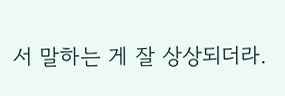서 말하는 게 잘 상상되더라.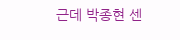근데 박종현 센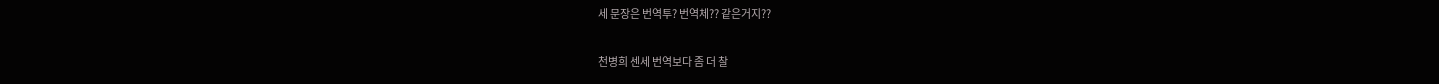세 문장은 번역투? 번역체?? 같은거지??


천병희 센세 번역보다 좀 더 찰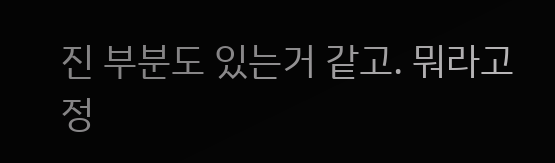진 부분도 있는거 같고. 뭐라고 정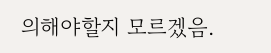의해야할지 모르겠음.